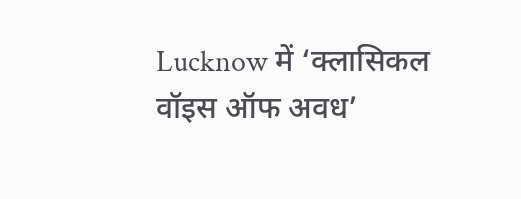Lucknow में ‘क्लासिकल वॉइस ऑफ अवध’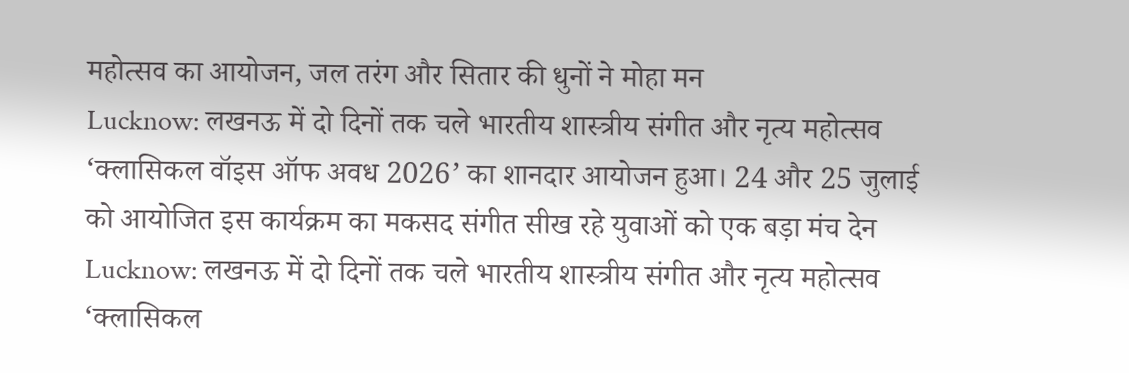महोत्सव का आयोजन, जल तरंग और सितार की धुनों ने मोहा मन
Lucknow: लखनऊ में दो दिनों तक चले भारतीय शास्त्रीय संगीत और नृत्य महोत्सव ‘क्लासिकल वॉइस ऑफ अवध 2026’ का शानदार आयोजन हुआ। 24 और 25 जुलाई को आयोजित इस कार्यक्रम का मकसद संगीत सीख रहे युवाओं को एक बड़ा मंच देन
Lucknow: लखनऊ में दो दिनों तक चले भारतीय शास्त्रीय संगीत और नृत्य महोत्सव ‘क्लासिकल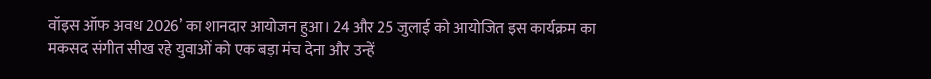वॉइस ऑफ अवध 2026’ का शानदार आयोजन हुआ। 24 और 25 जुलाई को आयोजित इस कार्यक्रम का मकसद संगीत सीख रहे युवाओं को एक बड़ा मंच देना और उन्हें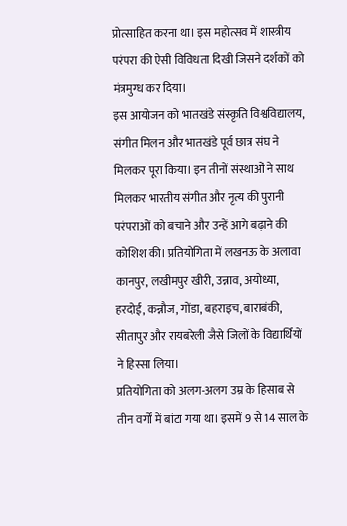प्रोत्साहित करना था। इस महोत्सव में शास्त्रीय परंपरा की ऐसी विविधता दिखी जिसने दर्शकों को मंत्रमुग्ध कर दिया।
इस आयोजन को भातखंडे संस्कृति विश्वविद्यालय, संगीत मिलन और भातखंडे पूर्व छात्र संघ ने मिलकर पूरा किया। इन तीनों संस्थाओं ने साथ मिलकर भारतीय संगीत और नृत्य की पुरानी परंपराओं को बचाने और उन्हें आगे बढ़ाने की कोशिश की। प्रतियोगिता में लखनऊ के अलावा कानपुर, लखीमपुर खीरी, उन्नाव, अयोध्या, हरदोई, कन्नौज, गोंडा, बहराइच, बाराबंकी, सीतापुर और रायबरेली जैसे जिलों के विद्यार्थियों ने हिस्सा लिया।
प्रतियोगिता को अलग-अलग उम्र के हिसाब से तीन वर्गों में बांटा गया था। इसमें 9 से 14 साल के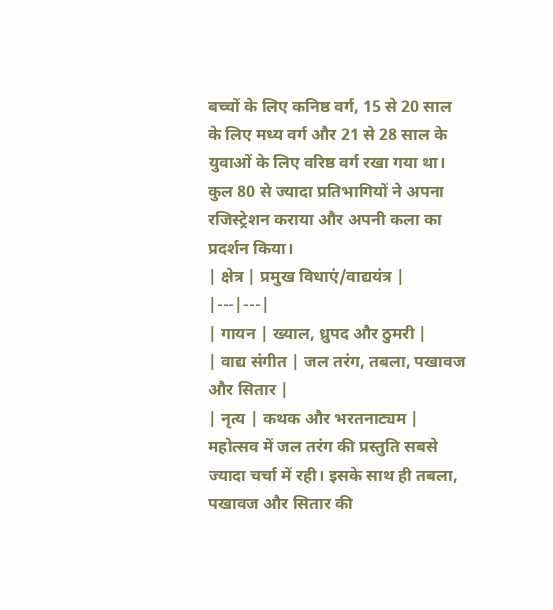बच्चों के लिए कनिष्ठ वर्ग, 15 से 20 साल के लिए मध्य वर्ग और 21 से 28 साल के युवाओं के लिए वरिष्ठ वर्ग रखा गया था। कुल 80 से ज्यादा प्रतिभागियों ने अपना रजिस्ट्रेशन कराया और अपनी कला का प्रदर्शन किया।
| क्षेत्र | प्रमुख विधाएं/वाद्ययंत्र |
|---|---|
| गायन | ख्याल, ध्रुपद और ठुमरी |
| वाद्य संगीत | जल तरंग, तबला, पखावज और सितार |
| नृत्य | कथक और भरतनाट्यम |
महोत्सव में जल तरंग की प्रस्तुति सबसे ज्यादा चर्चा में रही। इसके साथ ही तबला, पखावज और सितार की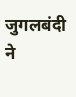जुगलबंदी ने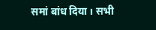समां बांध दिया। सभी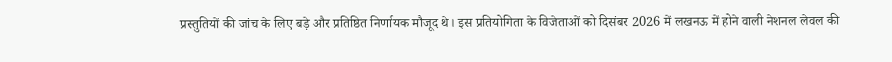प्रस्तुतियों की जांच के लिए बड़े और प्रतिष्ठित निर्णायक मौजूद थे। इस प्रतियोगिता के विजेताओं को दिसंबर 2026 में लखनऊ में होने वाली नेशनल लेवल की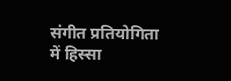संगीत प्रतियोगिता में हिस्सा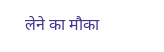लेने का मौका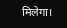मिलेगा।